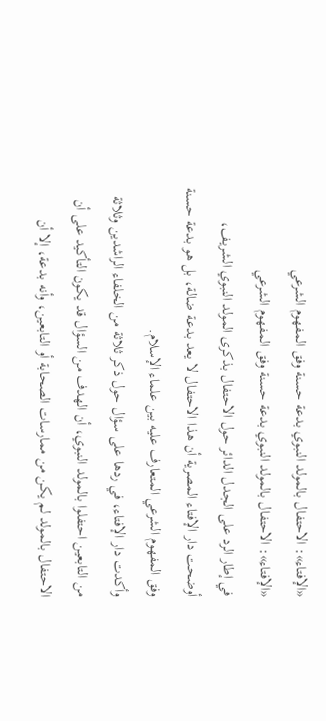«الإفتاء»: الاحتفال بالمولد النبوي بدعة حسنة وفق المفهوم الشرعي
«الإفتاء»: الاحتفال بالمولد النبوي بدعة حسنة وفق المفهوم الشرعي
في إطار الرد على الجدل الدائر حول الاحتفال بذكرى المولد النبوي الشريف، أوضحت دار الإفتاء المصرية أن هذا الاحتفال لا يعد بدعة ضالة، بل هو بدعة حسنة وفق المفهوم الشرعي المتعارف عليه بين علماء الإسلام.
وأكدت دار الإفتاء، في ردها على سؤال حول ذكر ثلاثة من الخلفاء الراشدين وثلاثة من التابعين احتفلوا بالمولد النبوي، أن الهدف من السؤال قد يكون التأكيد على أن الاحتفال بالمولد لم يكن من ممارسات الصحابة أو التابعين، وأنه بدعة، إلا أن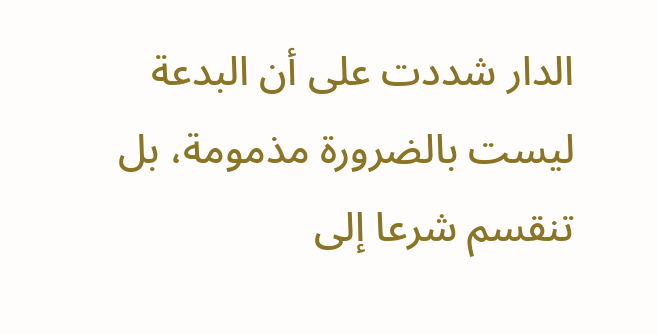الدار شددت على أن البدعة ليست بالضرورة مذمومة، بل تنقسم شرعا إلى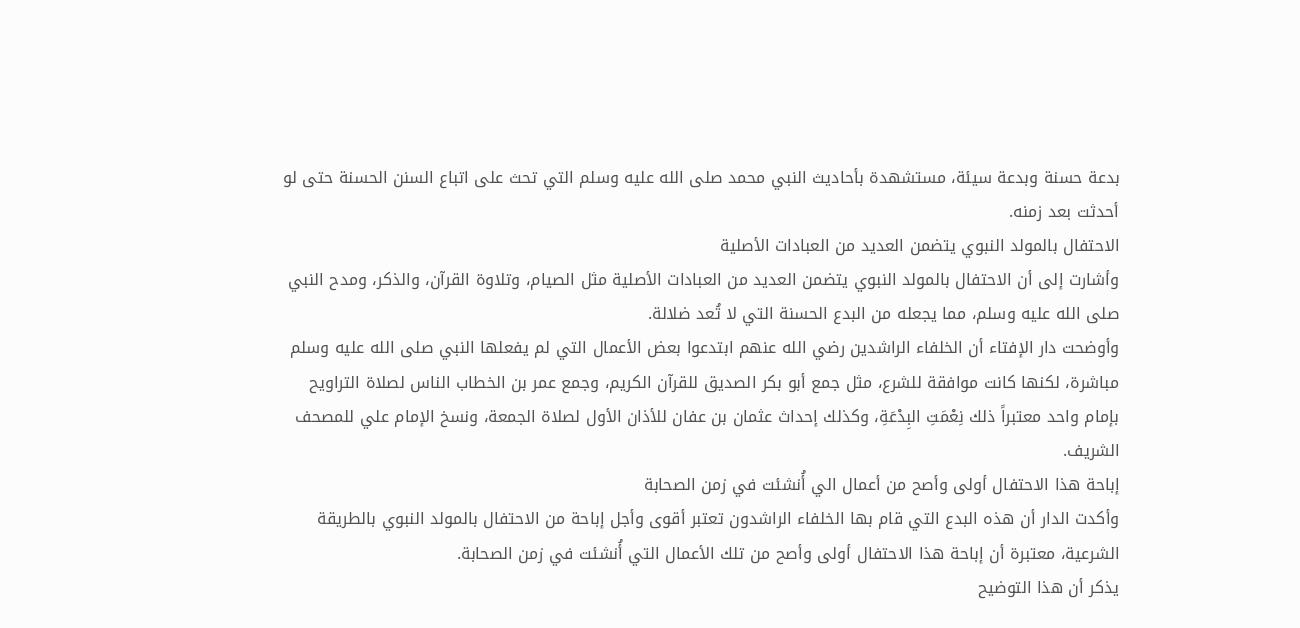بدعة حسنة وبدعة سيئة، مستشهدة بأحاديث النبي محمد صلى الله عليه وسلم التي تحث على اتباع السنن الحسنة حتى لو أحدثت بعد زمنه.
الاحتفال بالمولد النبوي يتضمن العديد من العبادات الأصلية
وأشارت إلى أن الاحتفال بالمولد النبوي يتضمن العديد من العبادات الأصلية مثل الصيام، وتلاوة القرآن، والذكر، ومدح النبي صلى الله عليه وسلم، مما يجعله من البدع الحسنة التي لا تُعد ضلالة.
وأوضحت دار الإفتاء أن الخلفاء الراشدين رضي الله عنهم ابتدعوا بعض الأعمال التي لم يفعلها النبي صلى الله عليه وسلم مباشرة، لكنها كانت موافقة للشرع، مثل جمع أبو بكر الصديق للقرآن الكريم، وجمع عمر بن الخطاب الناس لصلاة التراويح بإمام واحد معتبراً ذلك نِعْمَتِ البِدْعَةِ، وكذلك إحداث عثمان بن عفان للأذان الأول لصلاة الجمعة، ونسخ الإمام علي للمصحف الشريف.
إباحة هذا الاحتفال أولى وأصح من أعمال الي أُنشئت في زمن الصحابة
وأكدت الدار أن هذه البدع التي قام بها الخلفاء الراشدون تعتبر أقوى وأجل إباحة من الاحتفال بالمولد النبوي بالطريقة الشرعية، معتبرة أن إباحة هذا الاحتفال أولى وأصح من تلك الأعمال التي أُنشئت في زمن الصحابة.
يذكر أن هذا التوضيح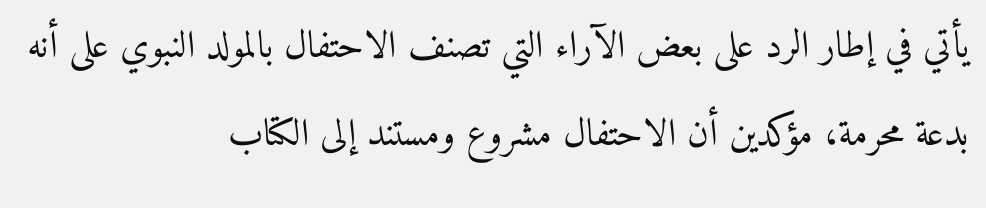يأتي في إطار الرد على بعض الآراء التي تصنف الاحتفال بالمولد النبوي على أنه بدعة محرمة، مؤكدين أن الاحتفال مشروع ومستند إلى الكتاب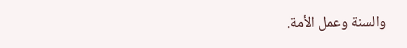والسنة وعمل الأمة.